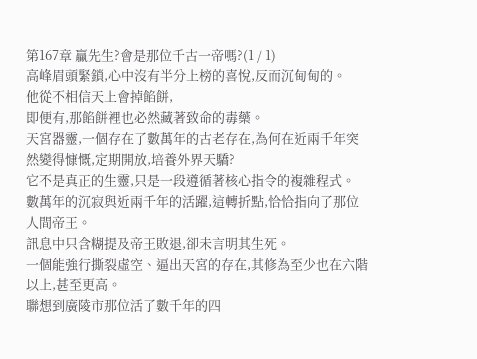第167章 贏先生?會是那位千古一帝嗎?(1 / 1)
高峰眉頭緊鎖,心中沒有半分上榜的喜悅,反而沉甸甸的。
他從不相信天上會掉餡餅,
即便有,那餡餅裡也必然藏著致命的毒藥。
天宮器靈,一個存在了數萬年的古老存在,為何在近兩千年突然變得慷慨,定期開放,培養外界天驕?
它不是真正的生靈,只是一段遵循著核心指令的複雜程式。
數萬年的沉寂與近兩千年的活躍,這轉折點,恰恰指向了那位人間帝王。
訊息中只含糊提及帝王敗退,卻未言明其生死。
一個能強行撕裂虛空、逼出天宮的存在,其修為至少也在六階以上,甚至更高。
聯想到廣陵市那位活了數千年的四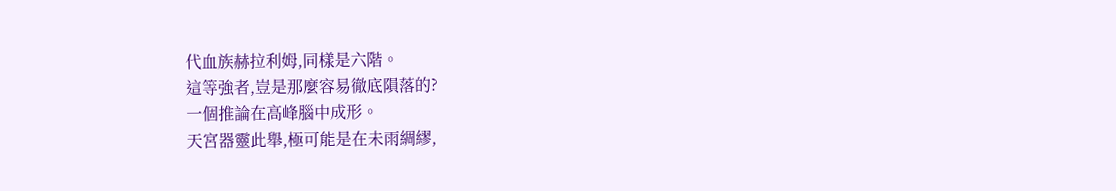代血族赫拉利姆,同樣是六階。
這等強者,豈是那麼容易徹底隕落的?
一個推論在高峰腦中成形。
天宮器靈此舉,極可能是在未雨綢繆,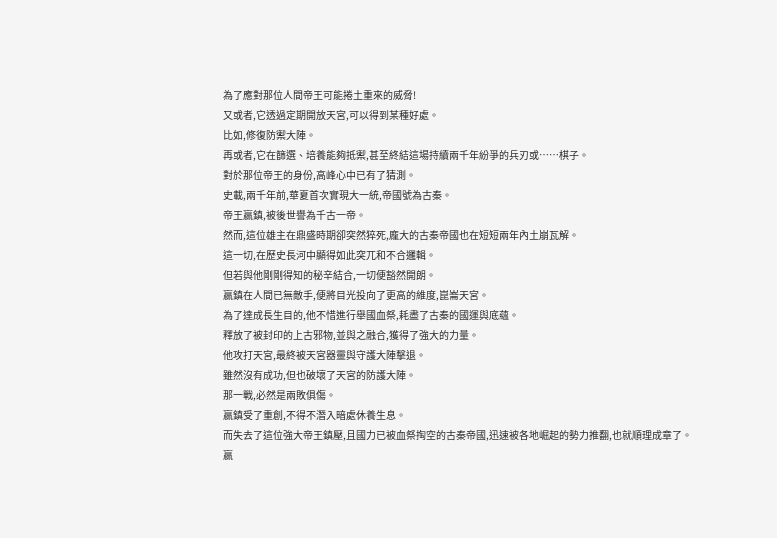為了應對那位人間帝王可能捲土重來的威脅!
又或者,它透過定期開放天宮,可以得到某種好處。
比如,修復防禦大陣。
再或者,它在篩選、培養能夠抵禦,甚至終結這場持續兩千年紛爭的兵刃或……棋子。
對於那位帝王的身份,高峰心中已有了猜測。
史載,兩千年前,華夏首次實現大一統,帝國號為古秦。
帝王嬴鎮,被後世譽為千古一帝。
然而,這位雄主在鼎盛時期卻突然猝死,龐大的古秦帝國也在短短兩年內土崩瓦解。
這一切,在歷史長河中顯得如此突兀和不合邏輯。
但若與他剛剛得知的秘辛結合,一切便豁然開朗。
嬴鎮在人間已無敵手,便將目光投向了更高的維度,崑崙天宮。
為了達成長生目的,他不惜進行舉國血祭,耗盡了古秦的國運與底蘊。
釋放了被封印的上古邪物,並與之融合,獲得了強大的力量。
他攻打天宮,最終被天宮器靈與守護大陣擊退。
雖然沒有成功,但也破壞了天宮的防護大陣。
那一戰,必然是兩敗俱傷。
嬴鎮受了重創,不得不潛入暗處休養生息。
而失去了這位強大帝王鎮壓,且國力已被血祭掏空的古秦帝國,迅速被各地崛起的勢力推翻,也就順理成章了。
嬴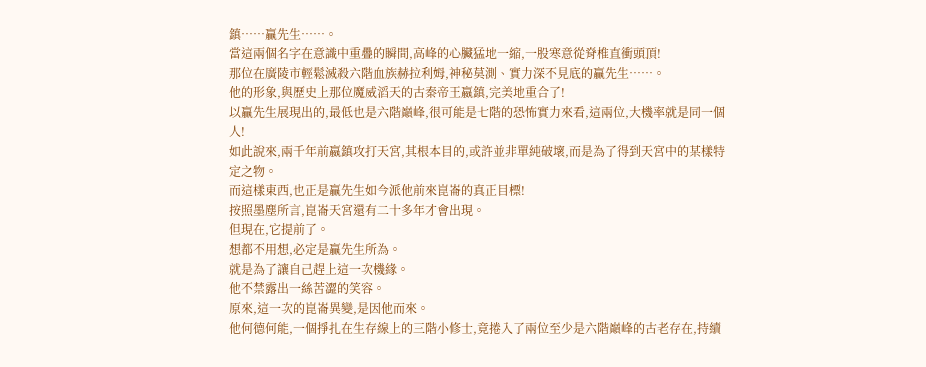鎮……贏先生……。
當這兩個名字在意識中重疊的瞬間,高峰的心臟猛地一縮,一股寒意從脊椎直衝頭頂!
那位在廣陵市輕鬆滅殺六階血族赫拉利姆,神秘莫測、實力深不見底的贏先生……。
他的形象,與歷史上那位魔威滔天的古秦帝王嬴鎮,完美地重合了!
以贏先生展現出的,最低也是六階巔峰,很可能是七階的恐怖實力來看,這兩位,大機率就是同一個人!
如此說來,兩千年前嬴鎮攻打天宮,其根本目的,或許並非單純破壞,而是為了得到天宮中的某樣特定之物。
而這樣東西,也正是贏先生如今派他前來崑崙的真正目標!
按照墨塵所言,崑崙天宮還有二十多年才會出現。
但現在,它提前了。
想都不用想,必定是贏先生所為。
就是為了讓自己趕上這一次機緣。
他不禁露出一絲苦澀的笑容。
原來,這一次的崑崙異變,是因他而來。
他何德何能,一個掙扎在生存線上的三階小修士,竟捲入了兩位至少是六階巔峰的古老存在,持續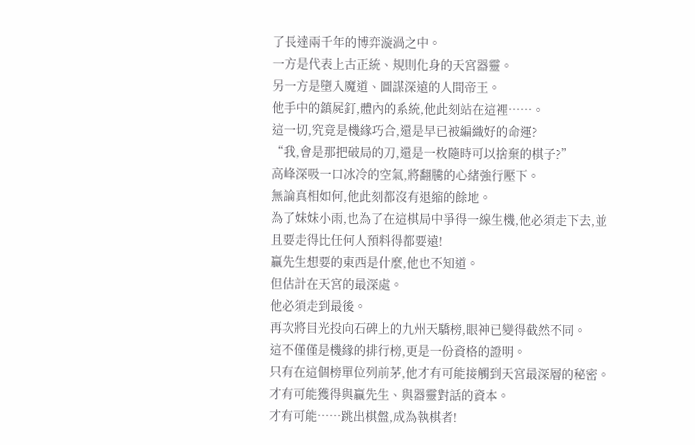了長達兩千年的博弈漩渦之中。
一方是代表上古正統、規則化身的天宮器靈。
另一方是墮入魔道、圖謀深遠的人間帝王。
他手中的鎮屍釘,體內的系統,他此刻站在這裡……。
這一切,究竟是機緣巧合,還是早已被編織好的命運?
“我,會是那把破局的刀,還是一枚隨時可以捨棄的棋子?”
高峰深吸一口冰冷的空氣,將翻騰的心緒強行壓下。
無論真相如何,他此刻都沒有退縮的餘地。
為了妹妹小雨,也為了在這棋局中爭得一線生機,他必須走下去,並且要走得比任何人預料得都要遠!
贏先生想要的東西是什麼,他也不知道。
但估計在天宮的最深處。
他必須走到最後。
再次將目光投向石碑上的九州天驕榜,眼神已變得截然不同。
這不僅僅是機緣的排行榜,更是一份資格的證明。
只有在這個榜單位列前茅,他才有可能接觸到天宮最深層的秘密。
才有可能獲得與贏先生、與器靈對話的資本。
才有可能……跳出棋盤,成為執棋者!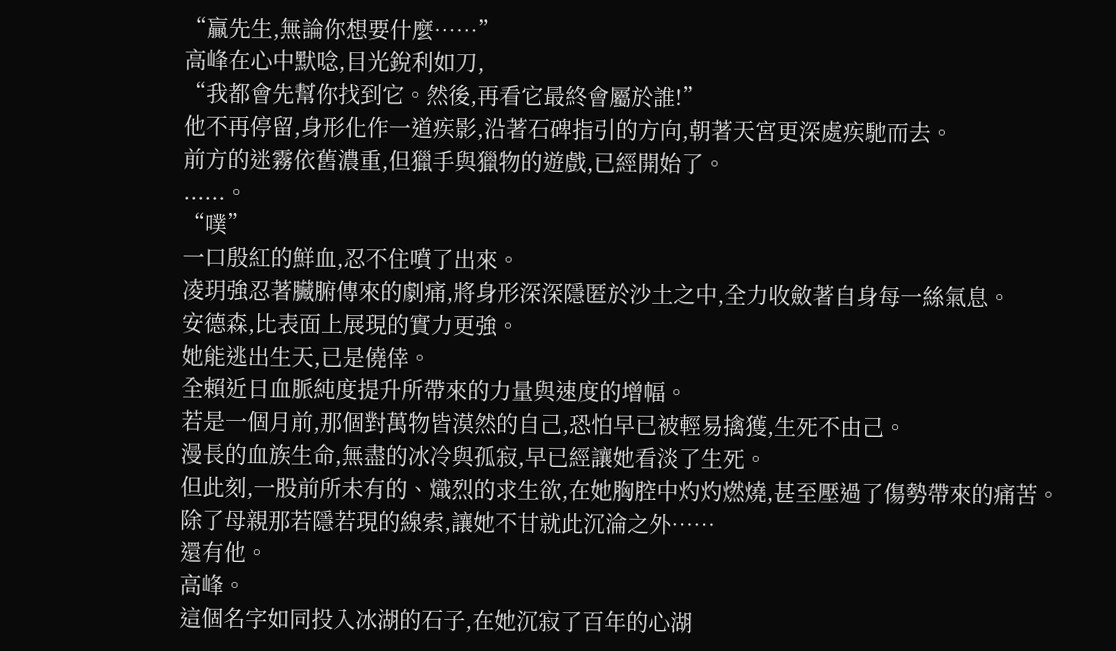“贏先生,無論你想要什麼……”
高峰在心中默唸,目光銳利如刀,
“我都會先幫你找到它。然後,再看它最終會屬於誰!”
他不再停留,身形化作一道疾影,沿著石碑指引的方向,朝著天宮更深處疾馳而去。
前方的迷霧依舊濃重,但獵手與獵物的遊戲,已經開始了。
......。
“噗”
一口殷紅的鮮血,忍不住噴了出來。
凌玥強忍著臟腑傳來的劇痛,將身形深深隱匿於沙土之中,全力收斂著自身每一絲氣息。
安德森,比表面上展現的實力更強。
她能逃出生天,已是僥倖。
全賴近日血脈純度提升所帶來的力量與速度的增幅。
若是一個月前,那個對萬物皆漠然的自己,恐怕早已被輕易擒獲,生死不由己。
漫長的血族生命,無盡的冰冷與孤寂,早已經讓她看淡了生死。
但此刻,一股前所未有的、熾烈的求生欲,在她胸腔中灼灼燃燒,甚至壓過了傷勢帶來的痛苦。
除了母親那若隱若現的線索,讓她不甘就此沉淪之外……
還有他。
高峰。
這個名字如同投入冰湖的石子,在她沉寂了百年的心湖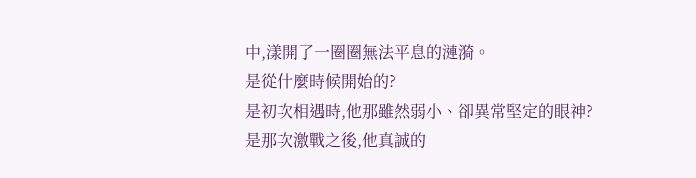中,漾開了一圈圈無法平息的漣漪。
是從什麼時候開始的?
是初次相遇時,他那雖然弱小、卻異常堅定的眼神?
是那次激戰之後,他真誠的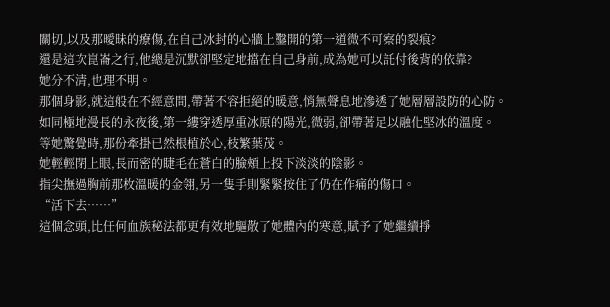關切,以及那曖昧的療傷,在自己冰封的心牆上鑿開的第一道微不可察的裂痕?
還是這次崑崙之行,他總是沉默卻堅定地擋在自己身前,成為她可以託付後背的依靠?
她分不清,也理不明。
那個身影,就這般在不經意間,帶著不容拒絕的暖意,悄無聲息地滲透了她層層設防的心防。
如同極地漫長的永夜後,第一縷穿透厚重冰原的陽光,微弱,卻帶著足以融化堅冰的溫度。
等她驚覺時,那份牽掛已然根植於心,枝繁葉茂。
她輕輕閉上眼,長而密的睫毛在蒼白的臉頰上投下淡淡的陰影。
指尖撫過胸前那枚溫暖的金翎,另一隻手則緊緊按住了仍在作痛的傷口。
“活下去……”
這個念頭,比任何血族秘法都更有效地驅散了她體內的寒意,賦予了她繼續掙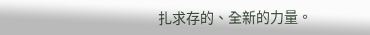扎求存的、全新的力量。